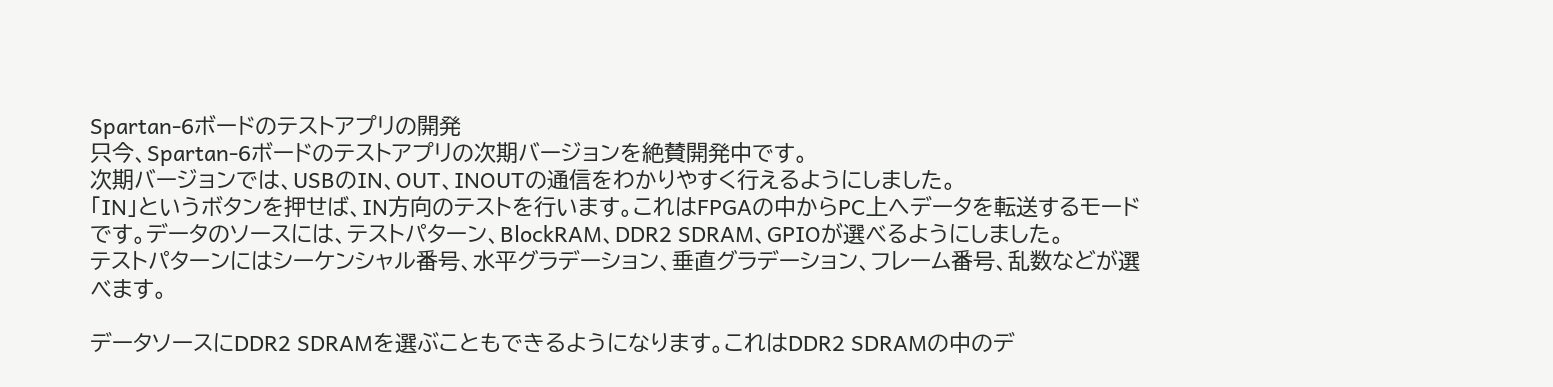Spartan-6ボードのテストアプリの開発
只今、Spartan-6ボードのテストアプリの次期バージョンを絶賛開発中です。
次期バージョンでは、USBのIN、OUT、INOUTの通信をわかりやすく行えるようにしました。
「IN」というボタンを押せば、IN方向のテストを行います。これはFPGAの中からPC上へデータを転送するモードです。データのソースには、テストパターン、BlockRAM、DDR2 SDRAM、GPIOが選べるようにしました。
テストパターンにはシーケンシャル番号、水平グラデーション、垂直グラデーション、フレーム番号、乱数などが選べます。

データソースにDDR2 SDRAMを選ぶこともできるようになります。これはDDR2 SDRAMの中のデ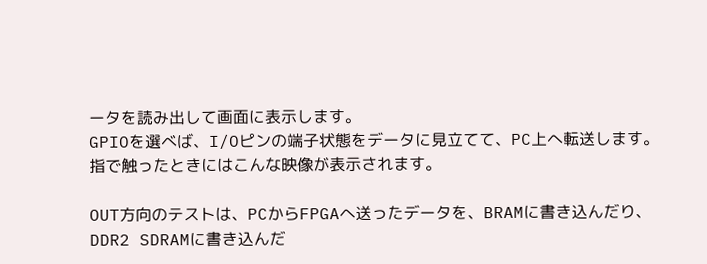ータを読み出して画面に表示します。
GPIOを選べば、I/Oピンの端子状態をデータに見立てて、PC上へ転送します。指で触ったときにはこんな映像が表示されます。

OUT方向のテストは、PCからFPGAへ送ったデータを、BRAMに書き込んだり、DDR2 SDRAMに書き込んだ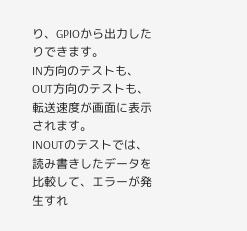り、GPIOから出力したりできます。
IN方向のテストも、OUT方向のテストも、転送速度が画面に表示されます。
INOUTのテストでは、読み書きしたデータを比較して、エラーが発生すれ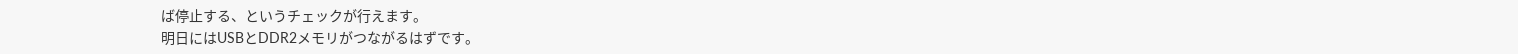ば停止する、というチェックが行えます。
明日にはUSBとDDR2メモリがつながるはずです。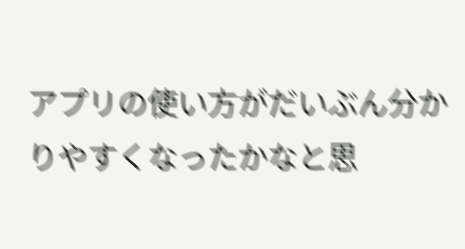アプリの使い方がだいぶん分かりやすくなったかなと思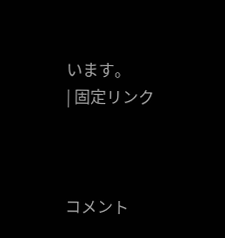います。
| 固定リンク



コメント